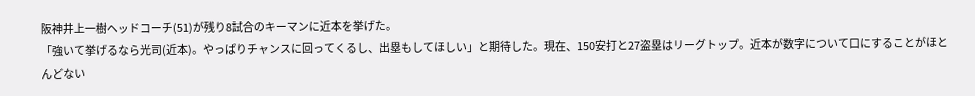阪神井上一樹ヘッドコーチ(51)が残り8試合のキーマンに近本を挙げた。
「強いて挙げるなら光司(近本)。やっぱりチャンスに回ってくるし、出塁もしてほしい」と期待した。現在、150安打と27盗塁はリーグトップ。近本が数字について口にすることがほとんどない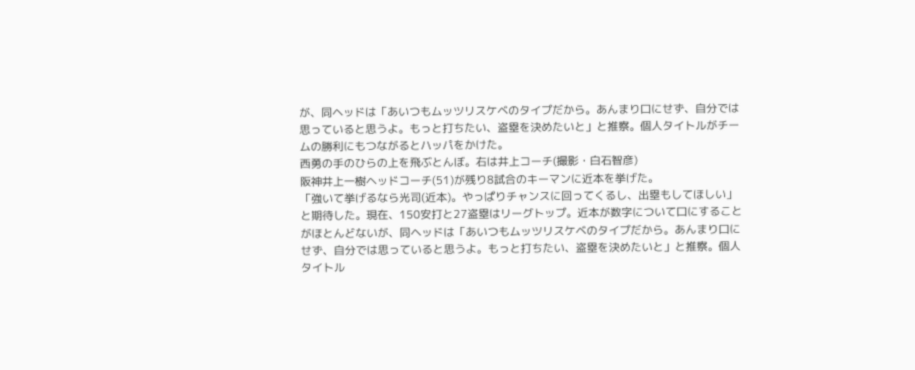が、同ヘッドは「あいつもムッツリスケベのタイプだから。あんまり口にせず、自分では思っていると思うよ。もっと打ちたい、盗塁を決めたいと」と推察。個人タイトルがチームの勝利にもつながるとハッパをかけた。
西勇の手のひらの上を飛ぶとんぼ。右は井上コーチ(撮影・白石智彦)
阪神井上一樹ヘッドコーチ(51)が残り8試合のキーマンに近本を挙げた。
「強いて挙げるなら光司(近本)。やっぱりチャンスに回ってくるし、出塁もしてほしい」と期待した。現在、150安打と27盗塁はリーグトップ。近本が数字について口にすることがほとんどないが、同ヘッドは「あいつもムッツリスケベのタイプだから。あんまり口にせず、自分では思っていると思うよ。もっと打ちたい、盗塁を決めたいと」と推察。個人タイトル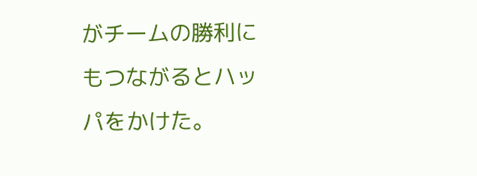がチームの勝利にもつながるとハッパをかけた。